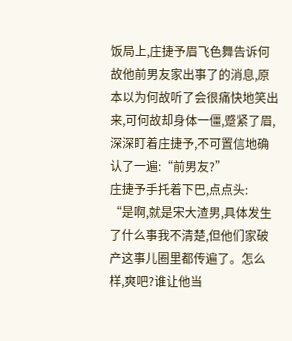饭局上,庄捷予眉飞色舞告诉何故他前男友家出事了的消息,原本以为何故听了会很痛快地笑出来,可何故却身体一僵,蹙紧了眉,深深盯着庄捷予,不可置信地确认了一遍:“前男友?”
庄捷予手托着下巴,点点头:
“是啊,就是宋大渣男,具体发生了什么事我不清楚,但他们家破产这事儿圈里都传遍了。怎么样,爽吧?谁让他当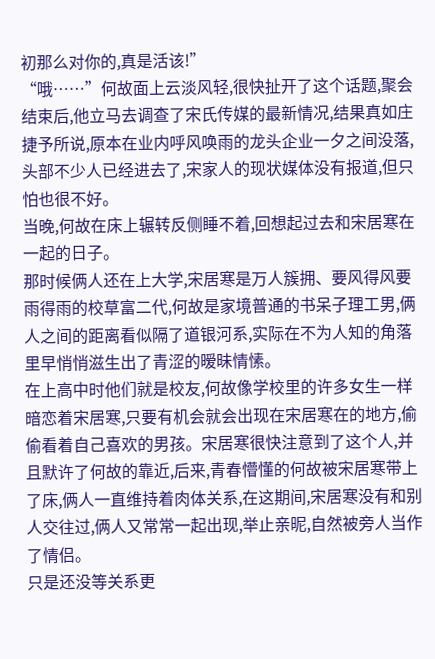初那么对你的,真是活该!”
“哦……”何故面上云淡风轻,很快扯开了这个话题,聚会结束后,他立马去调查了宋氏传媒的最新情况,结果真如庄捷予所说,原本在业内呼风唤雨的龙头企业一夕之间没落,头部不少人已经进去了,宋家人的现状媒体没有报道,但只怕也很不好。
当晚,何故在床上辗转反侧睡不着,回想起过去和宋居寒在一起的日子。
那时候俩人还在上大学,宋居寒是万人簇拥、要风得风要雨得雨的校草富二代,何故是家境普通的书呆子理工男,俩人之间的距离看似隔了道银河系,实际在不为人知的角落里早悄悄滋生出了青涩的暧昧情愫。
在上高中时他们就是校友,何故像学校里的许多女生一样暗恋着宋居寒,只要有机会就会出现在宋居寒在的地方,偷偷看着自己喜欢的男孩。宋居寒很快注意到了这个人,并且默许了何故的靠近,后来,青春懵懂的何故被宋居寒带上了床,俩人一直维持着肉体关系,在这期间,宋居寒没有和别人交往过,俩人又常常一起出现,举止亲昵,自然被旁人当作了情侣。
只是还没等关系更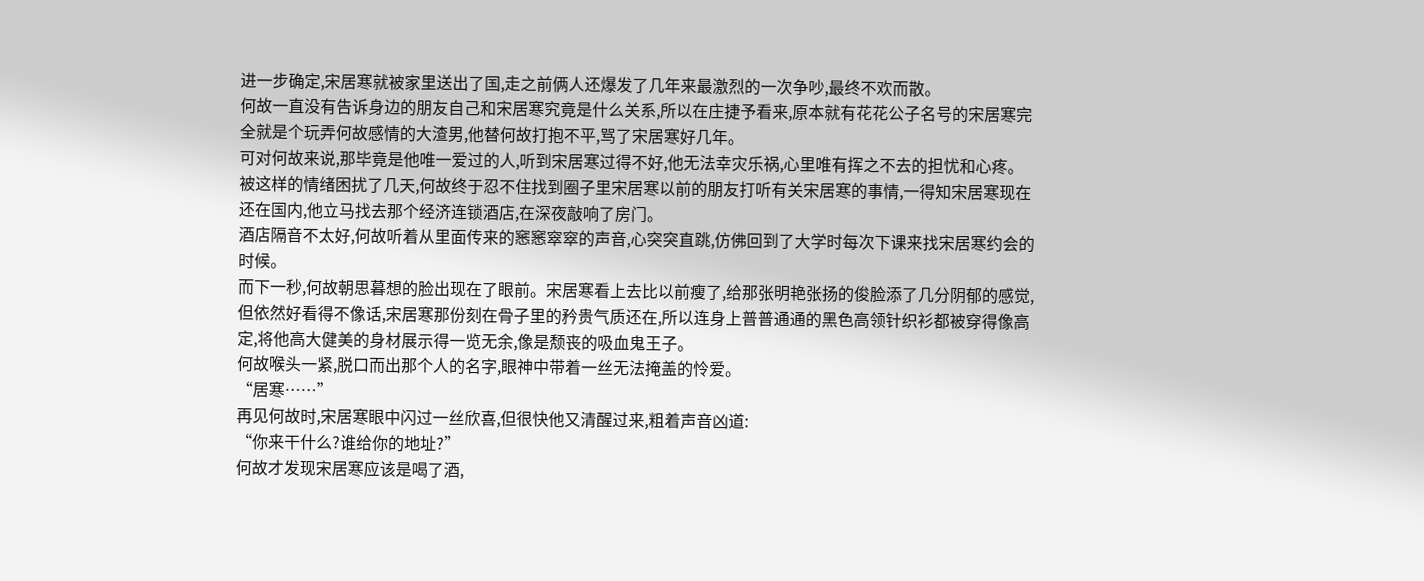进一步确定,宋居寒就被家里送出了国,走之前俩人还爆发了几年来最激烈的一次争吵,最终不欢而散。
何故一直没有告诉身边的朋友自己和宋居寒究竟是什么关系,所以在庄捷予看来,原本就有花花公子名号的宋居寒完全就是个玩弄何故感情的大渣男,他替何故打抱不平,骂了宋居寒好几年。
可对何故来说,那毕竟是他唯一爱过的人,听到宋居寒过得不好,他无法幸灾乐祸,心里唯有挥之不去的担忧和心疼。
被这样的情绪困扰了几天,何故终于忍不住找到圈子里宋居寒以前的朋友打听有关宋居寒的事情,一得知宋居寒现在还在国内,他立马找去那个经济连锁酒店,在深夜敲响了房门。
酒店隔音不太好,何故听着从里面传来的窸窸窣窣的声音,心突突直跳,仿佛回到了大学时每次下课来找宋居寒约会的时候。
而下一秒,何故朝思暮想的脸出现在了眼前。宋居寒看上去比以前瘦了,给那张明艳张扬的俊脸添了几分阴郁的感觉,但依然好看得不像话,宋居寒那份刻在骨子里的矜贵气质还在,所以连身上普普通通的黑色高领针织衫都被穿得像高定,将他高大健美的身材展示得一览无余,像是颓丧的吸血鬼王子。
何故喉头一紧,脱口而出那个人的名字,眼神中带着一丝无法掩盖的怜爱。
“居寒……”
再见何故时,宋居寒眼中闪过一丝欣喜,但很快他又清醒过来,粗着声音凶道:
“你来干什么?谁给你的地址?”
何故才发现宋居寒应该是喝了酒,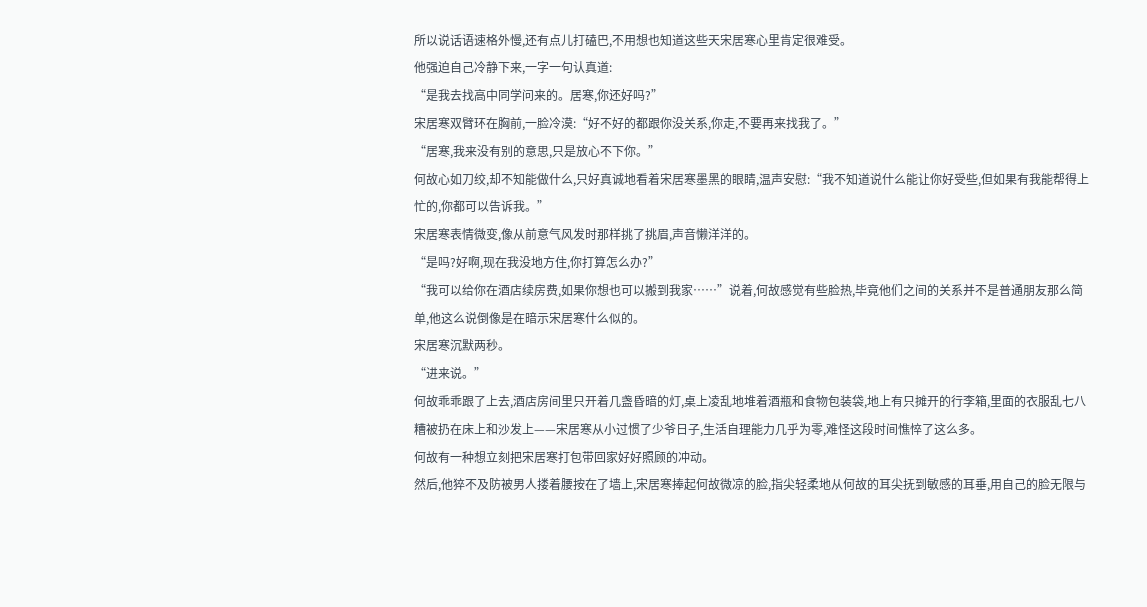所以说话语速格外慢,还有点儿打磕巴,不用想也知道这些天宋居寒心里肯定很难受。
他强迫自己冷静下来,一字一句认真道:
“是我去找高中同学问来的。居寒,你还好吗?”
宋居寒双臂环在胸前,一脸冷漠:“好不好的都跟你没关系,你走,不要再来找我了。”
“居寒,我来没有别的意思,只是放心不下你。”
何故心如刀绞,却不知能做什么,只好真诚地看着宋居寒墨黑的眼睛,温声安慰:“我不知道说什么能让你好受些,但如果有我能帮得上忙的,你都可以告诉我。”
宋居寒表情微变,像从前意气风发时那样挑了挑眉,声音懒洋洋的。
“是吗?好啊,现在我没地方住,你打算怎么办?”
“我可以给你在酒店续房费,如果你想也可以搬到我家……”说着,何故感觉有些脸热,毕竟他们之间的关系并不是普通朋友那么简单,他这么说倒像是在暗示宋居寒什么似的。
宋居寒沉默两秒。
“进来说。”
何故乖乖跟了上去,酒店房间里只开着几盏昏暗的灯,桌上凌乱地堆着酒瓶和食物包装袋,地上有只摊开的行李箱,里面的衣服乱七八糟被扔在床上和沙发上——宋居寒从小过惯了少爷日子,生活自理能力几乎为零,难怪这段时间憔悴了这么多。
何故有一种想立刻把宋居寒打包带回家好好照顾的冲动。
然后,他猝不及防被男人搂着腰按在了墙上,宋居寒捧起何故微凉的脸,指尖轻柔地从何故的耳尖抚到敏感的耳垂,用自己的脸无限与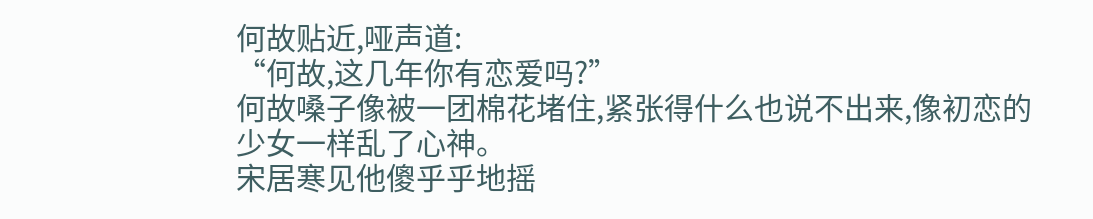何故贴近,哑声道:
“何故,这几年你有恋爱吗?”
何故嗓子像被一团棉花堵住,紧张得什么也说不出来,像初恋的少女一样乱了心神。
宋居寒见他傻乎乎地摇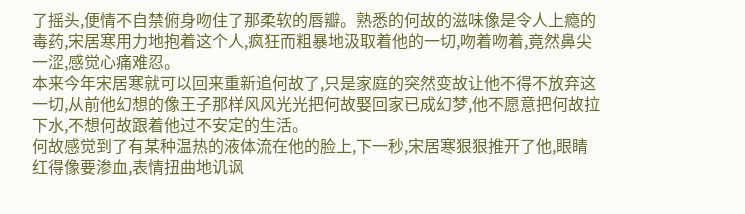了摇头,便情不自禁俯身吻住了那柔软的唇瓣。熟悉的何故的滋味像是令人上瘾的毒药,宋居寒用力地抱着这个人,疯狂而粗暴地汲取着他的一切,吻着吻着,竟然鼻尖一涩,感觉心痛难忍。
本来今年宋居寒就可以回来重新追何故了,只是家庭的突然变故让他不得不放弃这一切,从前他幻想的像王子那样风风光光把何故娶回家已成幻梦,他不愿意把何故拉下水,不想何故跟着他过不安定的生活。
何故感觉到了有某种温热的液体流在他的脸上,下一秒,宋居寒狠狠推开了他,眼睛红得像要渗血,表情扭曲地讥讽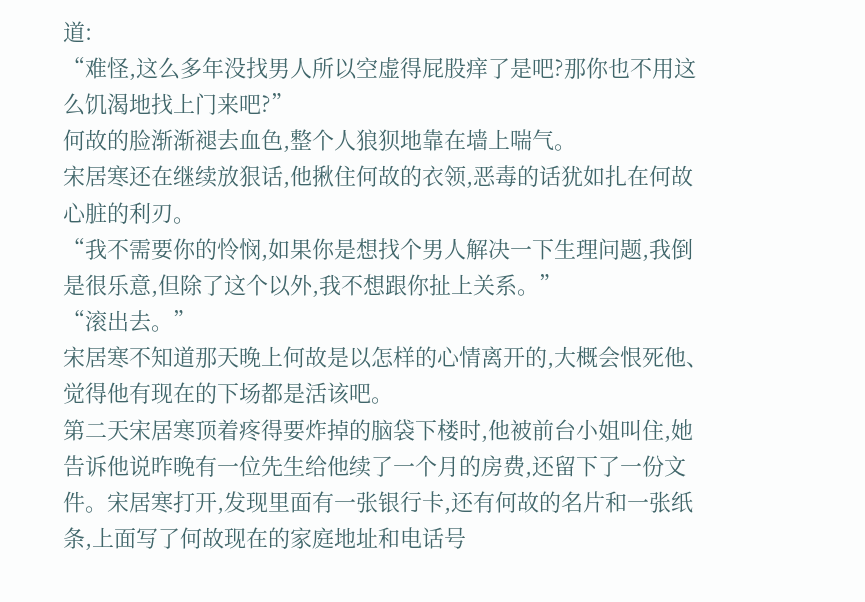道:
“难怪,这么多年没找男人所以空虚得屁股痒了是吧?那你也不用这么饥渴地找上门来吧?”
何故的脸渐渐褪去血色,整个人狼狈地靠在墙上喘气。
宋居寒还在继续放狠话,他揪住何故的衣领,恶毒的话犹如扎在何故心脏的利刃。
“我不需要你的怜悯,如果你是想找个男人解决一下生理问题,我倒是很乐意,但除了这个以外,我不想跟你扯上关系。”
“滚出去。”
宋居寒不知道那天晚上何故是以怎样的心情离开的,大概会恨死他、觉得他有现在的下场都是活该吧。
第二天宋居寒顶着疼得要炸掉的脑袋下楼时,他被前台小姐叫住,她告诉他说昨晚有一位先生给他续了一个月的房费,还留下了一份文件。宋居寒打开,发现里面有一张银行卡,还有何故的名片和一张纸条,上面写了何故现在的家庭地址和电话号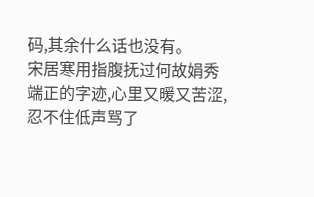码,其余什么话也没有。
宋居寒用指腹抚过何故娟秀端正的字迹,心里又暖又苦涩,忍不住低声骂了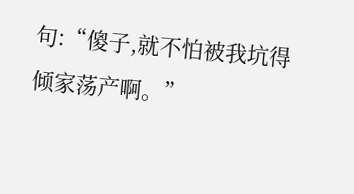句:“傻子,就不怕被我坑得倾家荡产啊。”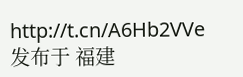http://t.cn/A6Hb2VVe
发布于 福建